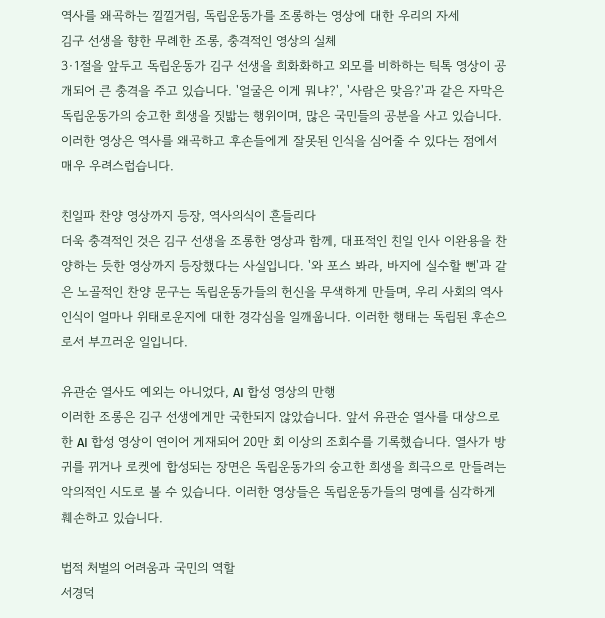역사를 왜곡하는 낄낄거림, 독립운동가를 조롱하는 영상에 대한 우리의 자세
김구 선생을 향한 무례한 조롱, 충격적인 영상의 실체
3·1절을 앞두고 독립운동가 김구 선생을 희화화하고 외모를 비하하는 틱톡 영상이 공개되어 큰 충격을 주고 있습니다. '얼굴은 이게 뭐냐?', '사람은 맞음?'과 같은 자막은 독립운동가의 숭고한 희생을 짓밟는 행위이며, 많은 국민들의 공분을 사고 있습니다. 이러한 영상은 역사를 왜곡하고 후손들에게 잘못된 인식을 심어줄 수 있다는 점에서 매우 우려스럽습니다.

친일파 찬양 영상까지 등장, 역사의식이 흔들리다
더욱 충격적인 것은 김구 선생을 조롱한 영상과 함께, 대표적인 친일 인사 이완용을 찬양하는 듯한 영상까지 등장했다는 사실입니다. '와 포스 봐라, 바지에 실수할 뻔'과 같은 노골적인 찬양 문구는 독립운동가들의 헌신을 무색하게 만들며, 우리 사회의 역사 인식이 얼마나 위태로운지에 대한 경각심을 일깨웁니다. 이러한 행태는 독립된 후손으로서 부끄러운 일입니다.

유관순 열사도 예외는 아니었다, AI 합성 영상의 만행
이러한 조롱은 김구 선생에게만 국한되지 않았습니다. 앞서 유관순 열사를 대상으로 한 AI 합성 영상이 연이어 게재되어 20만 회 이상의 조회수를 기록했습니다. 열사가 방귀를 뀌거나 로켓에 합성되는 장면은 독립운동가의 숭고한 희생을 희극으로 만들려는 악의적인 시도로 볼 수 있습니다. 이러한 영상들은 독립운동가들의 명예를 심각하게 훼손하고 있습니다.

법적 처벌의 어려움과 국민의 역할
서경덕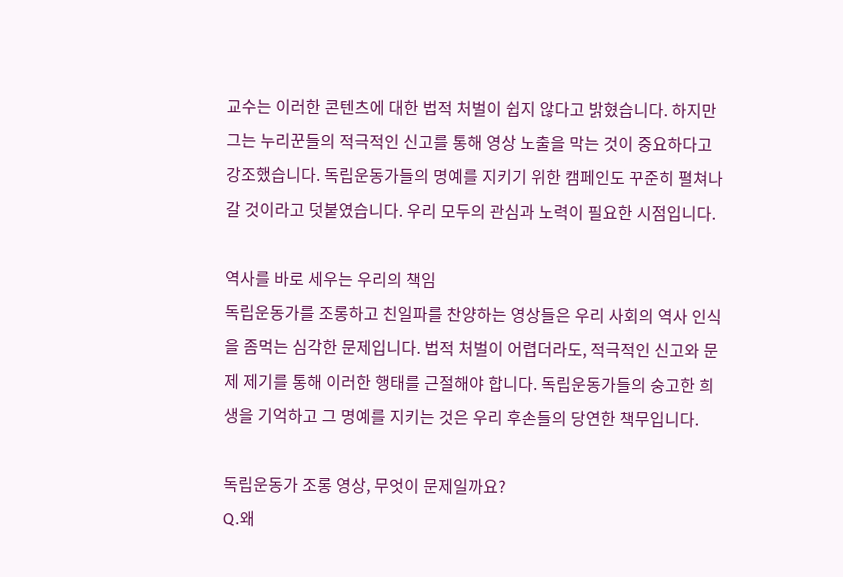교수는 이러한 콘텐츠에 대한 법적 처벌이 쉽지 않다고 밝혔습니다. 하지만 그는 누리꾼들의 적극적인 신고를 통해 영상 노출을 막는 것이 중요하다고 강조했습니다. 독립운동가들의 명예를 지키기 위한 캠페인도 꾸준히 펼쳐나갈 것이라고 덧붙였습니다. 우리 모두의 관심과 노력이 필요한 시점입니다.

역사를 바로 세우는 우리의 책임
독립운동가를 조롱하고 친일파를 찬양하는 영상들은 우리 사회의 역사 인식을 좀먹는 심각한 문제입니다. 법적 처벌이 어렵더라도, 적극적인 신고와 문제 제기를 통해 이러한 행태를 근절해야 합니다. 독립운동가들의 숭고한 희생을 기억하고 그 명예를 지키는 것은 우리 후손들의 당연한 책무입니다.

독립운동가 조롱 영상, 무엇이 문제일까요?
Q.왜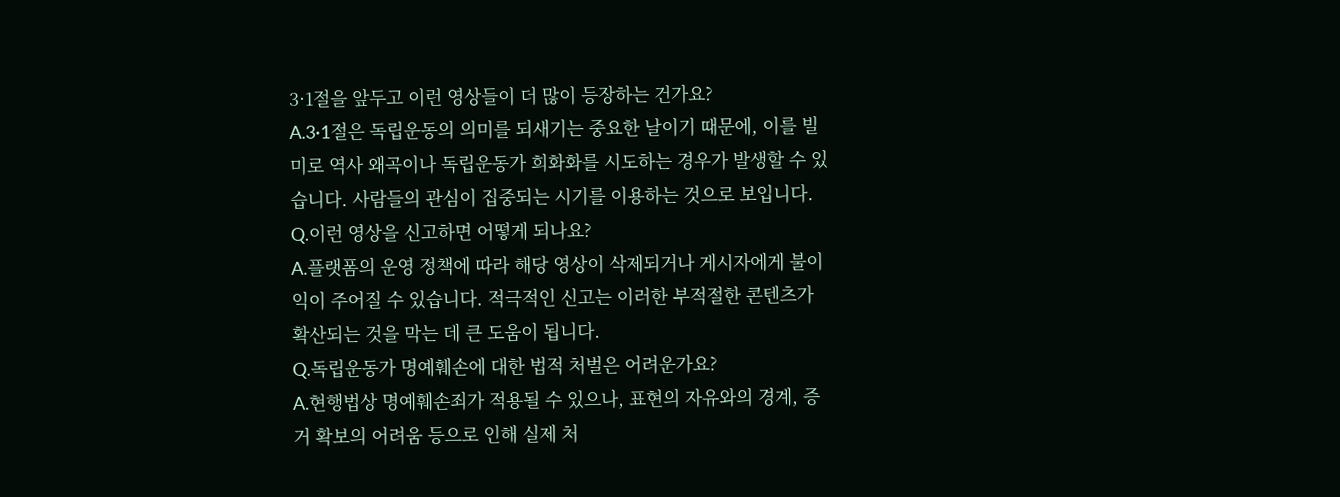3·1절을 앞두고 이런 영상들이 더 많이 등장하는 건가요?
A.3·1절은 독립운동의 의미를 되새기는 중요한 날이기 때문에, 이를 빌미로 역사 왜곡이나 독립운동가 희화화를 시도하는 경우가 발생할 수 있습니다. 사람들의 관심이 집중되는 시기를 이용하는 것으로 보입니다.
Q.이런 영상을 신고하면 어떻게 되나요?
A.플랫폼의 운영 정책에 따라 해당 영상이 삭제되거나 게시자에게 불이익이 주어질 수 있습니다. 적극적인 신고는 이러한 부적절한 콘텐츠가 확산되는 것을 막는 데 큰 도움이 됩니다.
Q.독립운동가 명예훼손에 대한 법적 처벌은 어려운가요?
A.현행법상 명예훼손죄가 적용될 수 있으나, 표현의 자유와의 경계, 증거 확보의 어려움 등으로 인해 실제 처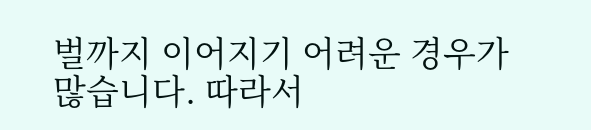벌까지 이어지기 어려운 경우가 많습니다. 따라서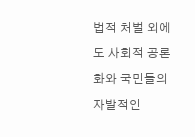법적 처벌 외에도 사회적 공론화와 국민들의 자발적인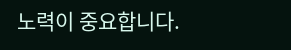노력이 중요합니다.